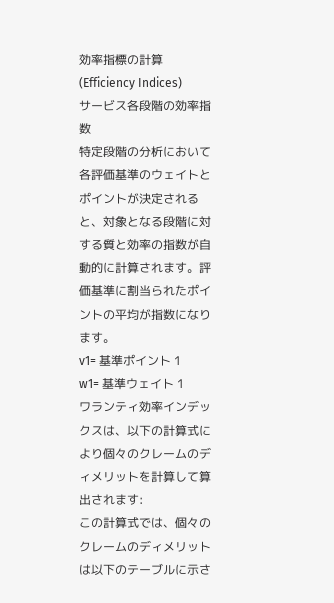効率指標の計算 (Efficiency Indices)
サービス各段階の効率指数
特定段階の分析において各評価基準のウェイトとポイントが決定されると、対象となる段階に対する質と効率の指数が自動的に計算されます。評価基準に割当られたポイントの平均が指数になります。
v1= 基準ポイント 1
w1= 基準ウェイト 1
ワランティ効率インデックスは、以下の計算式により個々のクレームのディメリットを計算して算出されます:
この計算式では、個々のクレームのディメリットは以下のテーブルに示さ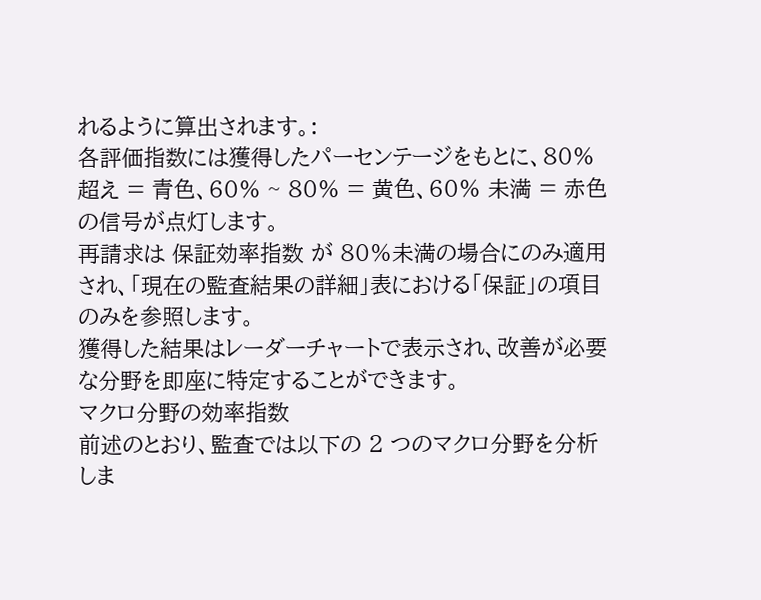れるように算出されます。:
各評価指数には獲得したパーセンテージをもとに、80% 超え = 青色、60% ~ 80% = 黄色、60% 未満 = 赤色の信号が点灯します。
再請求は 保証効率指数 が 80%未満の場合にのみ適用され、「現在の監査結果の詳細」表における「保証」の項目のみを参照します。
獲得した結果はレーダーチャートで表示され、改善が必要な分野を即座に特定することができます。
マクロ分野の効率指数
前述のとおり、監査では以下の 2 つのマクロ分野を分析しま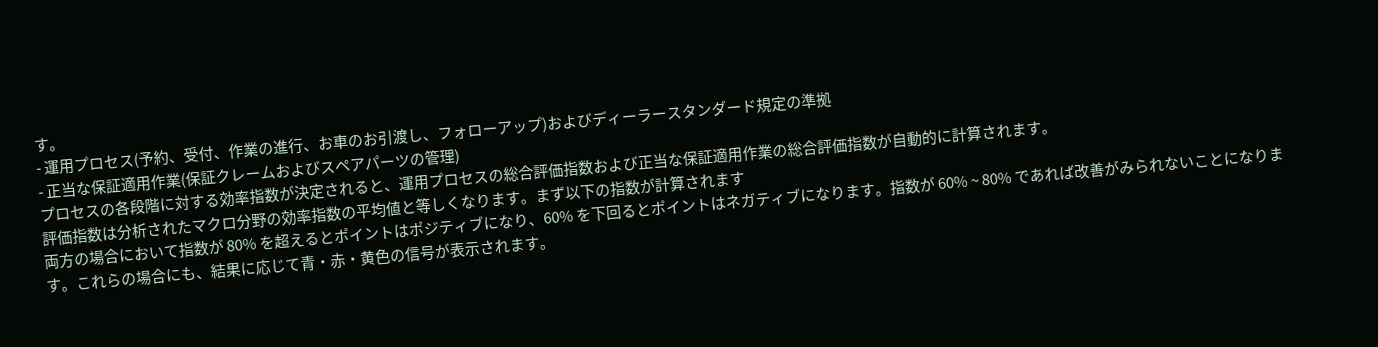す。
- 運用プロセス(予約、受付、作業の進行、お車のお引渡し、フォローアップ)およびディーラースタンダード規定の準拠
- 正当な保証適用作業(保証クレームおよびスペアパーツの管理)
プロセスの各段階に対する効率指数が決定されると、運用プロセスの総合評価指数および正当な保証適用作業の総合評価指数が自動的に計算されます。
評価指数は分析されたマクロ分野の効率指数の平均値と等しくなります。まず以下の指数が計算されます
両方の場合において指数が 80% を超えるとポイントはポジティブになり、60% を下回るとポイントはネガティブになります。指数が 60% ~ 80% であれば改善がみられないことになります。これらの場合にも、結果に応じて青・赤・黄色の信号が表示されます。